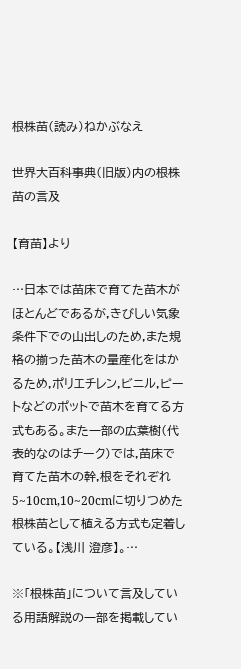根株苗(読み)ねかぶなえ

世界大百科事典(旧版)内の根株苗の言及

【育苗】より

…日本では苗床で育てた苗木がほとんどであるが,きびしい気象条件下での山出しのため,また規格の揃った苗木の量産化をはかるため,ポリエチレン,ビニル,ピートなどのポットで苗木を育てる方式もある。また一部の広葉樹(代表的なのはチーク)では,苗床で育てた苗木の幹,根をそれぞれ5~10cm,10~20cmに切りつめた根株苗として植える方式も定着している。【浅川 澄彦】。…

※「根株苗」について言及している用語解説の一部を掲載してい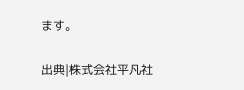ます。

出典|株式会社平凡社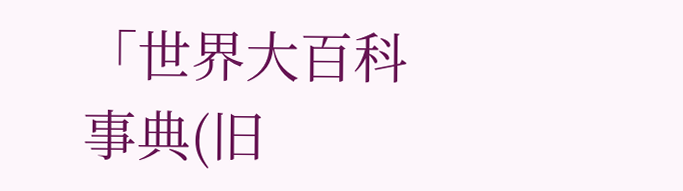「世界大百科事典(旧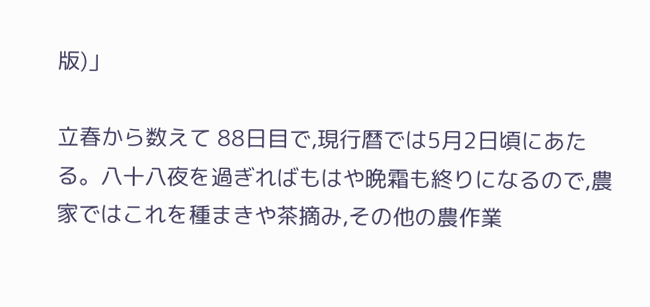版)」

立春から数えて 88日目で,現行暦では5月2日頃にあたる。八十八夜を過ぎればもはや晩霜も終りになるので,農家ではこれを種まきや茶摘み,その他の農作業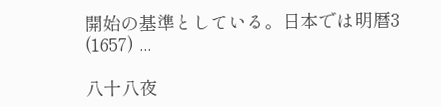開始の基準としている。日本では明暦3 (1657) ...

八十八夜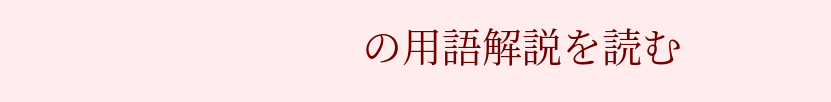の用語解説を読む